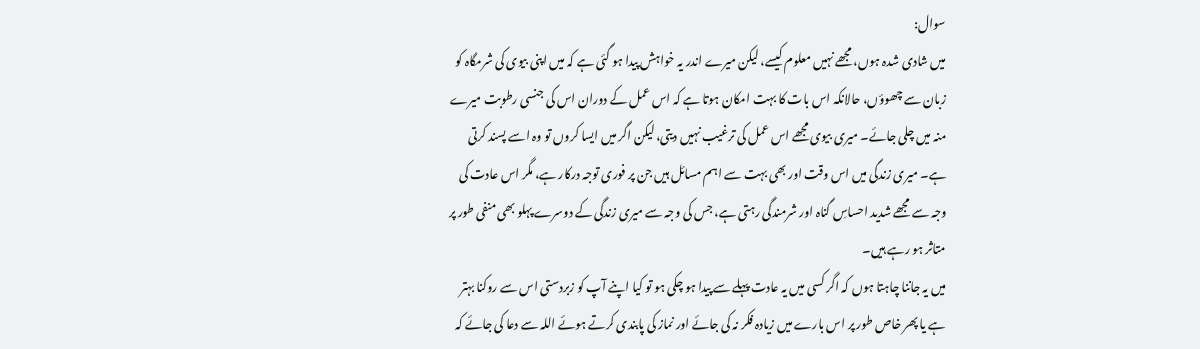سوال:
میں شادی شدہ ہوں، مجھے نہیں معلوم کیسے، لیکن میرے اندر یہ خواہش پیدا ہو گئی ہے کہ میں اپنی بیوی کی شرمگاہ کو زبان سے چھوؤں، حالانکہ اس بات کا بہت امکان ہوتا ہے کہ اس عمل کے دوران اس کی جنسی رطوبت میرے منہ میں چلی جائے۔ میری بیوی مجھے اس عمل کی ترغیب نہیں دیتی، لیکن اگر میں ایسا کروں تو وہ اسے پسند کرتی ہے۔ میری زندگی میں اس وقت اور بھی بہت سے اہم مسائل ہیں جن پر فوری توجہ درکار ہے، مگر اس عادت کی وجہ سے مجھے شدید احساسِ گناہ اور شرمندگی رہتی ہے، جس کی وجہ سے میری زندگی کے دوسرے پہلو بھی منفی طور پر متاثر ہو رہے ہیں۔
میں یہ جاننا چاہتا ہوں کہ اگر کسی میں یہ عادت پہلے سے پیدا ہو چکی ہو تو کیا اپنے آپ کو زبردستی اس سے روکنا بہتر ہے یا پھر خاص طور پر اس بارے میں زیادہ فکر نہ کی جائے اور نماز کی پابندی کرتے ہوئے اللہ سے دعا کی جائے کہ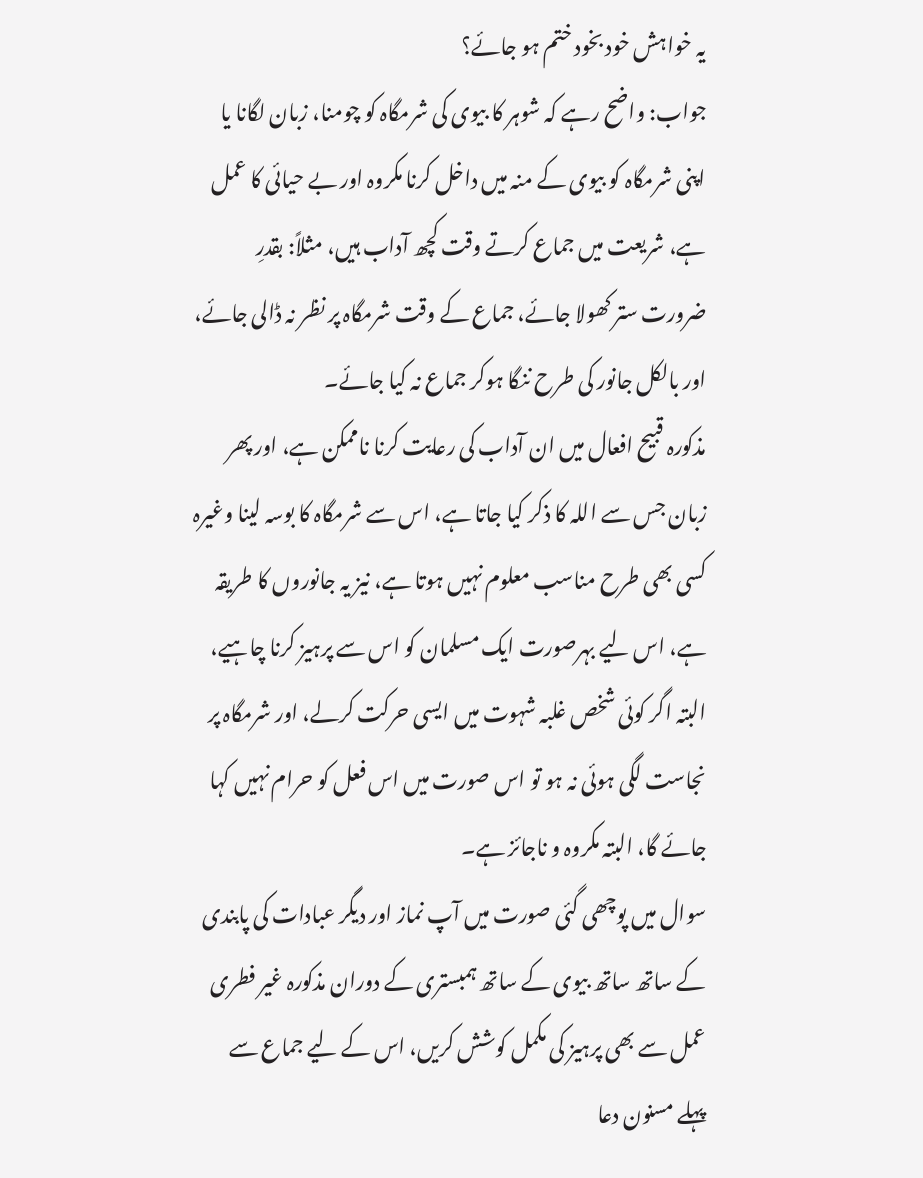یہ خواہش خود بخود ختم ہو جائے؟
جواب: واضح رہے کہ شوہر کا بیوی کی شرمگاہ کو چومنا، زبان لگانا یا اپنی شرمگاہ کو بیوی کے منہ میں داخل کرنا مکروہ اور بے حیائی کا عمل ہے، شریعت میں جماع کرتے وقت کچھ آداب ہیں، مثلاً: بقدرِ ضرورت ستر کھولا جائے، جماع کے وقت شرمگاہ پر نظر نہ ڈالی جائے، اور بالکل جانور کی طرح ننگا ہوکر جماع نہ کیا جائے۔
مذکورہ قبیح افعال میں ان آداب کی رعایت کرنا ناممکن ہے، اور پھر زبان جس سے اللہ کا ذکر کیا جاتا ہے، اس سے شرمگاہ کا بوسہ لینا وغیرہ کسی بھی طرح مناسب معلوم نہیں ہوتا ہے، نیز یہ جانوروں کا طریقہ ہے، اس لیے بہرصورت ایک مسلمان کو اس سے پرہیز کرنا چاہیے، البتہ اگر کوئی شخص غلبہ شہوت میں ایسی حرکت کرلے، اور شرمگاہ پر نجاست لگی ہوئی نہ ہو تو اس صورت میں اس فعل کو حرام نہیں کہا جائے گا، البتہ مکروہ و ناجائز ہے۔
سوال میں پوچھی گئی صورت میں آپ نماز اور دیگر عبادات کی پابندی کے ساتھ ساتھ بیوی کے ساتھ ہمبستری کے دوران مذکورہ غیر فطری عمل سے بھی پرہیز کی مکمل کوشش کریں، اس کے لیے جماع سے پہلے مسنون دعا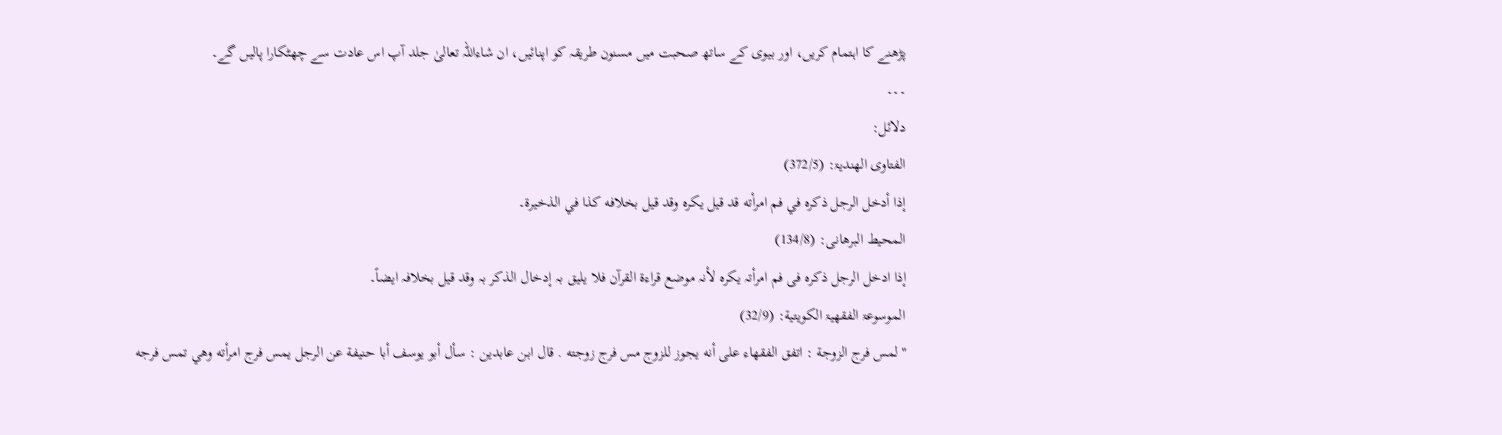پڑھنے کا اہتمام کریں، اور بیوی کے ساتھ صحبت میں مسنون طریقہ کو اپنائیں، ان شاءاللہ تعالیٰ جلد آپ اس عادت سے چھٹکارا پالیں گے۔
۔۔۔
دلائل:
الفتاوی الھندیۃ: (372/5)
إذا أدخل الرجل ذكره في فم امرأته قد قيل يكره وقد قيل بخلافه كذا في الذخيرة۔
المحیط البرھانی: (134/8)
إذا ادخل الرجل ذکرہ فی فم امرأتہ یکرہ لأنہ موضع قراءۃ القرآن فلا یلیق بہ إدخال الذکر بہ وقد قیل بخلافہ ایضاً۔
الموسوعۃ الفقھیۃ الکویتیة: (32/9)
"لمس فرج الزوجة : اتفق الفقهاء على أنه يجوز للزوج مس فرج زوجته . قال ابن عابدين : سأل أبو يوسف أبا حنيفة عن الرجل يمس فرج امرأته وهي تمس فرجه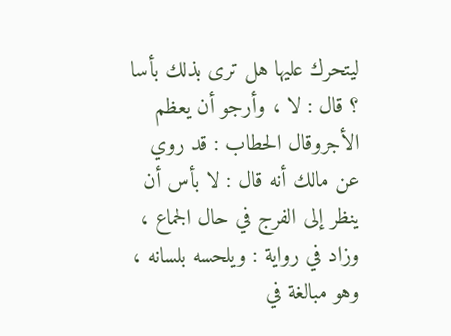ليتحرك عليها هل ترى بذلك بأسا ؟ قال : لا ، وأرجو أن يعظم الأجروقال الحطاب : قد روي عن مالك أنه قال : لا بأس أن ينظر إلى الفرج في حال الجماع ، وزاد في رواية : ويلحسه بلسانه ، وهو مبالغة في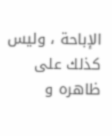الإباحة ، وليس كذلك على ظاهره و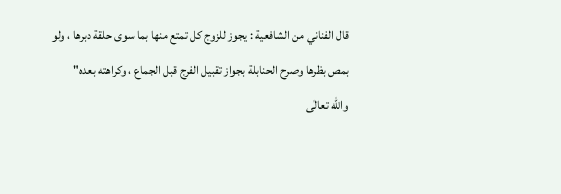قال الفناني من الشافعية : يجوز للزوج كل تمتع منها بما سوى حلقة دبرها ، ولو بمص بظرها وصرح الحنابلة بجواز تقبيل الفرج قبل الجماع ، وكراهته بعده"
واللّٰه تعالٰی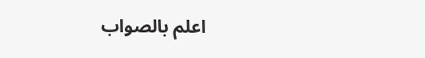اعلم بالصواب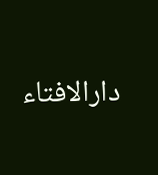دارالافتاء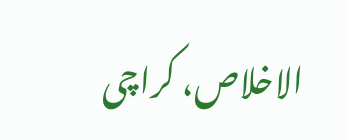الاخلاص، کراچی